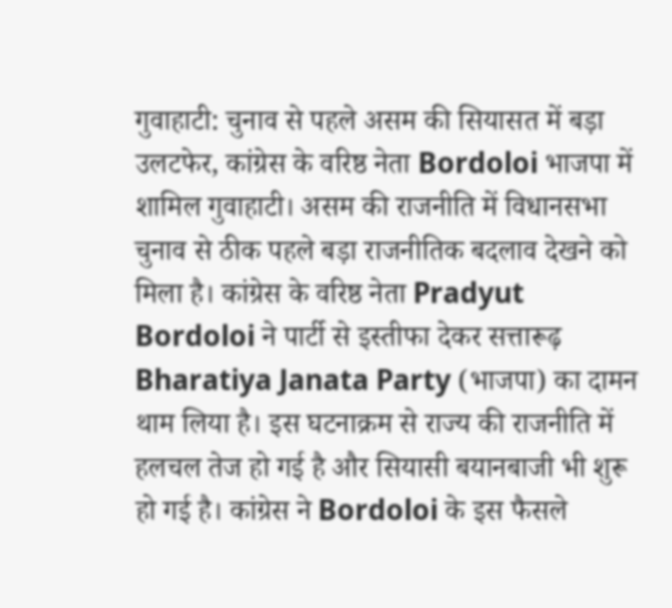गुवाहाटी: चुनाव से पहले असम की सियासत में बड़ा उलटफेर, कांग्रेस के वरिष्ठ नेता Bordoloi भाजपा में शामिल गुवाहाटी। असम की राजनीति में विधानसभा चुनाव से ठीक पहले बड़ा राजनीतिक बदलाव देखने को मिला है। कांग्रेस के वरिष्ठ नेता Pradyut Bordoloi ने पार्टी से इस्तीफा देकर सत्तारूढ़ Bharatiya Janata Party (भाजपा) का दामन थाम लिया है। इस घटनाक्रम से राज्य की राजनीति में हलचल तेज हो गई है और सियासी बयानबाजी भी शुरू हो गई है। कांग्रेस ने Bordoloi के इस फैसले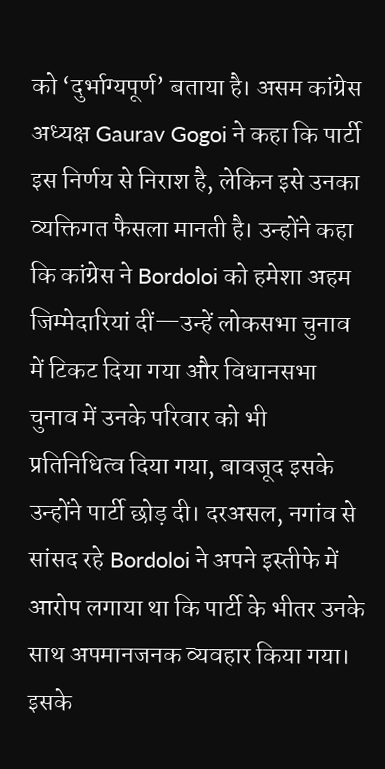को ‘दुर्भाग्यपूर्ण’ बताया है। असम कांग्रेस अध्यक्ष Gaurav Gogoi ने कहा कि पार्टी इस निर्णय से निराश है, लेकिन इसे उनका व्यक्तिगत फैसला मानती है। उन्होंने कहा कि कांग्रेस ने Bordoloi को हमेशा अहम जिम्मेदारियां दीं—उन्हें लोकसभा चुनाव में टिकट दिया गया और विधानसभा चुनाव में उनके परिवार को भी प्रतिनिधित्व दिया गया, बावजूद इसके उन्होंने पार्टी छोड़ दी। दरअसल, नगांव से सांसद रहे Bordoloi ने अपने इस्तीफे में आरोप लगाया था कि पार्टी के भीतर उनके साथ अपमानजनक व्यवहार किया गया। इसके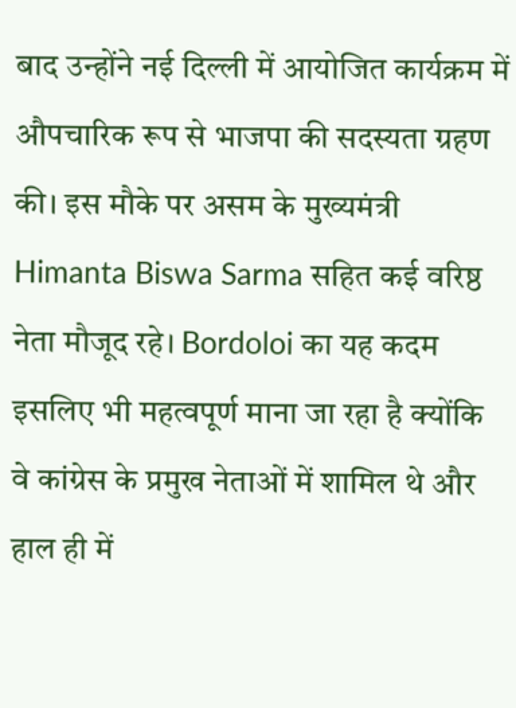बाद उन्होंने नई दिल्ली में आयोजित कार्यक्रम में औपचारिक रूप से भाजपा की सदस्यता ग्रहण की। इस मौके पर असम के मुख्यमंत्री Himanta Biswa Sarma सहित कई वरिष्ठ नेता मौजूद रहे। Bordoloi का यह कदम इसलिए भी महत्वपूर्ण माना जा रहा है क्योंकि वे कांग्रेस के प्रमुख नेताओं में शामिल थे और हाल ही में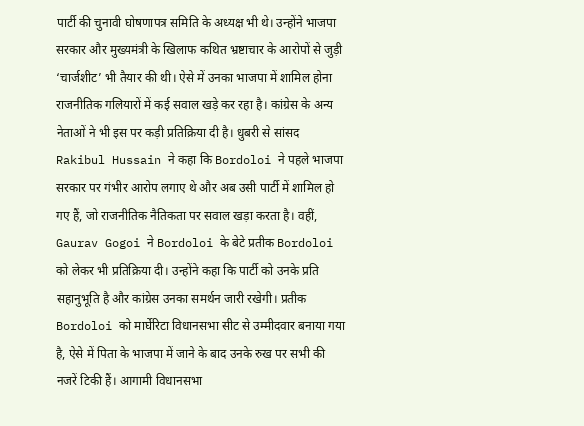पार्टी की चुनावी घोषणापत्र समिति के अध्यक्ष भी थे। उन्होंने भाजपा सरकार और मुख्यमंत्री के खिलाफ कथित भ्रष्टाचार के आरोपों से जुड़ी ‘चार्जशीट’ भी तैयार की थी। ऐसे में उनका भाजपा में शामिल होना राजनीतिक गलियारों में कई सवाल खड़े कर रहा है। कांग्रेस के अन्य नेताओं ने भी इस पर कड़ी प्रतिक्रिया दी है। धुबरी से सांसद Rakibul Hussain ने कहा कि Bordoloi ने पहले भाजपा सरकार पर गंभीर आरोप लगाए थे और अब उसी पार्टी में शामिल हो गए हैं, जो राजनीतिक नैतिकता पर सवाल खड़ा करता है। वहीं, Gaurav Gogoi ने Bordoloi के बेटे प्रतीक Bordoloi को लेकर भी प्रतिक्रिया दी। उन्होंने कहा कि पार्टी को उनके प्रति सहानुभूति है और कांग्रेस उनका समर्थन जारी रखेगी। प्रतीक Bordoloi को मार्घेरिटा विधानसभा सीट से उम्मीदवार बनाया गया है, ऐसे में पिता के भाजपा में जाने के बाद उनके रुख पर सभी की नजरें टिकी हैं। आगामी विधानसभा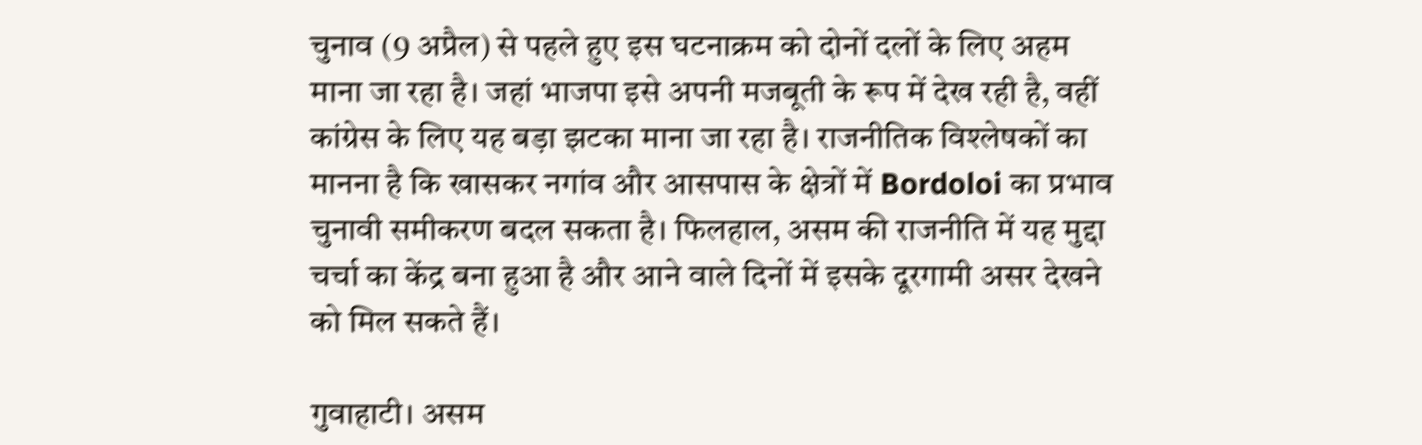चुनाव (9 अप्रैल) से पहले हुए इस घटनाक्रम को दोनों दलों के लिए अहम माना जा रहा है। जहां भाजपा इसे अपनी मजबूती के रूप में देख रही है, वहीं कांग्रेस के लिए यह बड़ा झटका माना जा रहा है। राजनीतिक विश्लेषकों का मानना है कि खासकर नगांव और आसपास के क्षेत्रों में Bordoloi का प्रभाव चुनावी समीकरण बदल सकता है। फिलहाल, असम की राजनीति में यह मुद्दा चर्चा का केंद्र बना हुआ है और आने वाले दिनों में इसके दूरगामी असर देखने को मिल सकते हैं।

गुवाहाटी। असम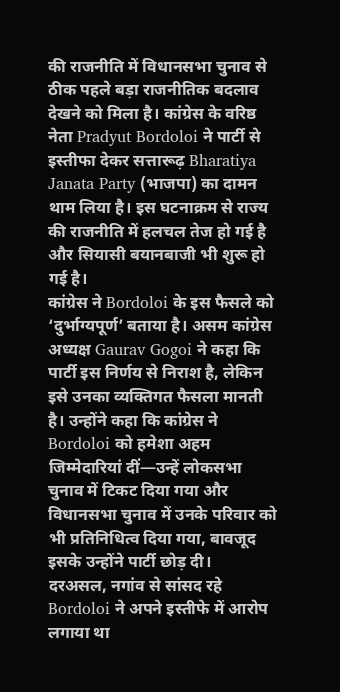की राजनीति में विधानसभा चुनाव से ठीक पहले बड़ा राजनीतिक बदलाव देखने को मिला है। कांग्रेस के वरिष्ठ नेता Pradyut Bordoloi ने पार्टी से इस्तीफा देकर सत्तारूढ़ Bharatiya Janata Party (भाजपा) का दामन थाम लिया है। इस घटनाक्रम से राज्य की राजनीति में हलचल तेज हो गई है और सियासी बयानबाजी भी शुरू हो गई है।
कांग्रेस ने Bordoloi के इस फैसले को ‘दुर्भाग्यपूर्ण’ बताया है। असम कांग्रेस अध्यक्ष Gaurav Gogoi ने कहा कि पार्टी इस निर्णय से निराश है, लेकिन इसे उनका व्यक्तिगत फैसला मानती है। उन्होंने कहा कि कांग्रेस ने Bordoloi को हमेशा अहम जिम्मेदारियां दीं—उन्हें लोकसभा चुनाव में टिकट दिया गया और विधानसभा चुनाव में उनके परिवार को भी प्रतिनिधित्व दिया गया, बावजूद इसके उन्होंने पार्टी छोड़ दी।
दरअसल, नगांव से सांसद रहे Bordoloi ने अपने इस्तीफे में आरोप लगाया था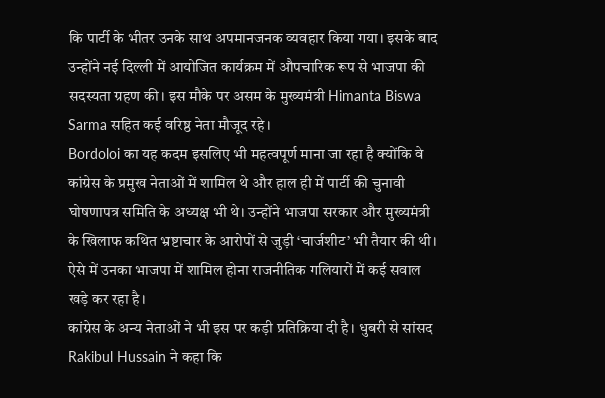कि पार्टी के भीतर उनके साथ अपमानजनक व्यवहार किया गया। इसके बाद उन्होंने नई दिल्ली में आयोजित कार्यक्रम में औपचारिक रूप से भाजपा की सदस्यता ग्रहण की। इस मौके पर असम के मुख्यमंत्री Himanta Biswa Sarma सहित कई वरिष्ठ नेता मौजूद रहे।
Bordoloi का यह कदम इसलिए भी महत्वपूर्ण माना जा रहा है क्योंकि वे कांग्रेस के प्रमुख नेताओं में शामिल थे और हाल ही में पार्टी की चुनावी घोषणापत्र समिति के अध्यक्ष भी थे। उन्होंने भाजपा सरकार और मुख्यमंत्री के खिलाफ कथित भ्रष्टाचार के आरोपों से जुड़ी ‘चार्जशीट’ भी तैयार की थी। ऐसे में उनका भाजपा में शामिल होना राजनीतिक गलियारों में कई सवाल खड़े कर रहा है।
कांग्रेस के अन्य नेताओं ने भी इस पर कड़ी प्रतिक्रिया दी है। धुबरी से सांसद Rakibul Hussain ने कहा कि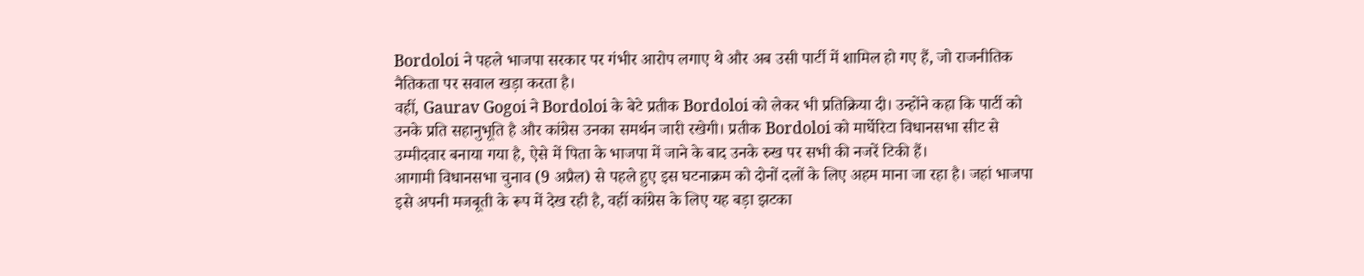Bordoloi ने पहले भाजपा सरकार पर गंभीर आरोप लगाए थे और अब उसी पार्टी में शामिल हो गए हैं, जो राजनीतिक नैतिकता पर सवाल खड़ा करता है।
वहीं, Gaurav Gogoi ने Bordoloi के बेटे प्रतीक Bordoloi को लेकर भी प्रतिक्रिया दी। उन्होंने कहा कि पार्टी को उनके प्रति सहानुभूति है और कांग्रेस उनका समर्थन जारी रखेगी। प्रतीक Bordoloi को मार्घेरिटा विधानसभा सीट से उम्मीदवार बनाया गया है, ऐसे में पिता के भाजपा में जाने के बाद उनके रुख पर सभी की नजरें टिकी हैं।
आगामी विधानसभा चुनाव (9 अप्रैल) से पहले हुए इस घटनाक्रम को दोनों दलों के लिए अहम माना जा रहा है। जहां भाजपा इसे अपनी मजबूती के रूप में देख रही है, वहीं कांग्रेस के लिए यह बड़ा झटका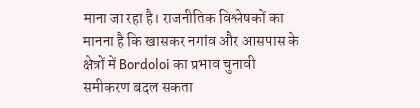माना जा रहा है। राजनीतिक विश्लेषकों का मानना है कि खासकर नगांव और आसपास के क्षेत्रों में Bordoloi का प्रभाव चुनावी समीकरण बदल सकता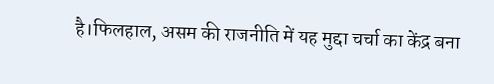है।फिलहाल, असम की राजनीति में यह मुद्दा चर्चा का केंद्र बना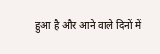हुआ है और आने वाले दिनों में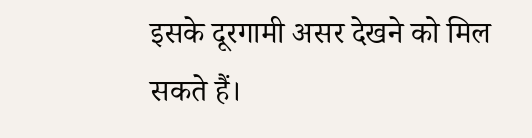इसके दूरगामी असर देखने को मिल सकते हैं।